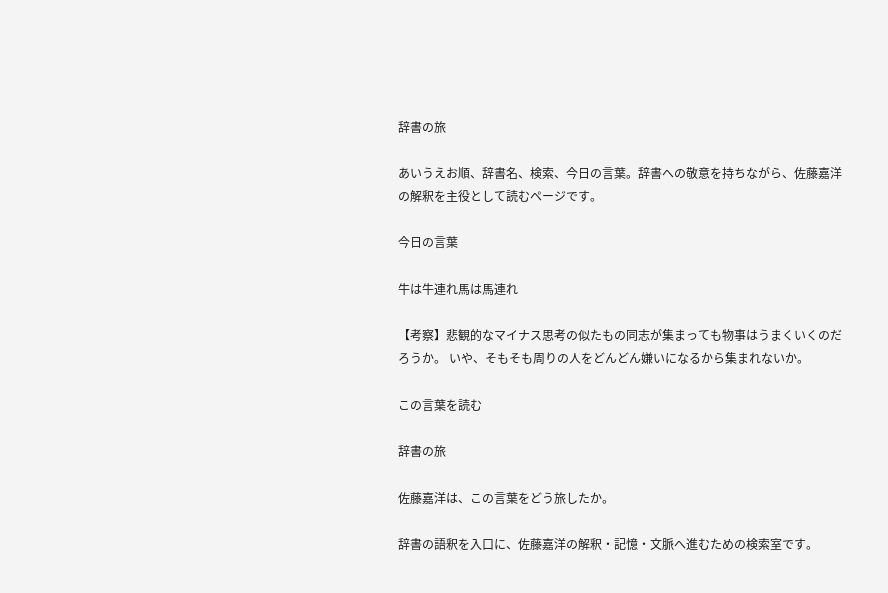辞書の旅

あいうえお順、辞書名、検索、今日の言葉。辞書への敬意を持ちながら、佐藤嘉洋の解釈を主役として読むページです。

今日の言葉

牛は牛連れ馬は馬連れ

【考察】悲観的なマイナス思考の似たもの同志が集まっても物事はうまくいくのだろうか。 いや、そもそも周りの人をどんどん嫌いになるから集まれないか。

この言葉を読む

辞書の旅

佐藤嘉洋は、この言葉をどう旅したか。

辞書の語釈を入口に、佐藤嘉洋の解釈・記憶・文脈へ進むための検索室です。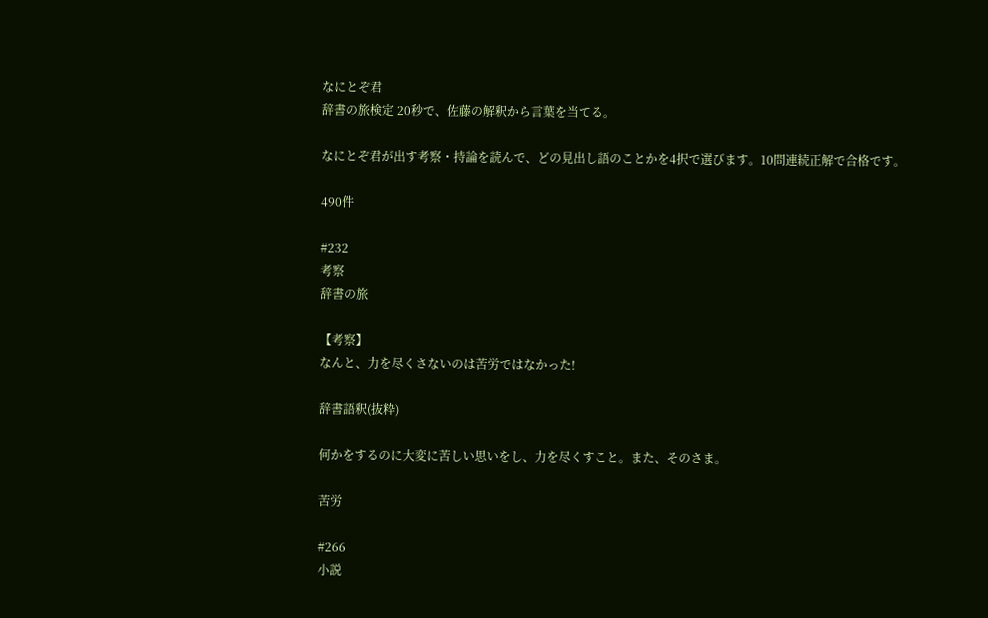なにとぞ君
辞書の旅検定 20秒で、佐藤の解釈から言葉を当てる。

なにとぞ君が出す考察・持論を読んで、どの見出し語のことかを4択で選びます。10問連続正解で合格です。

490件

#232
考察
辞書の旅

【考察】
なんと、力を尽くさないのは苦労ではなかった!

辞書語釈(抜粋)

何かをするのに大変に苦しい思いをし、力を尽くすこと。また、そのさま。

苦労

#266
小説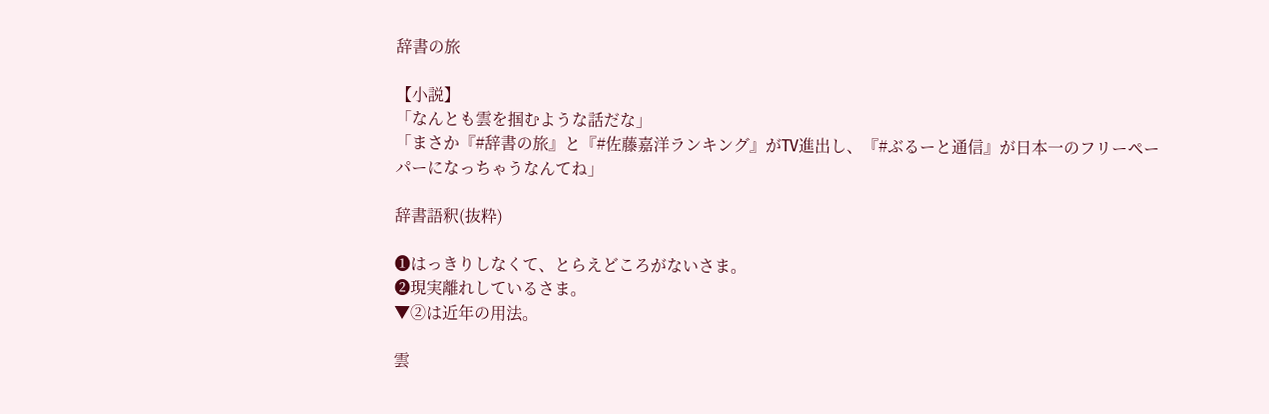辞書の旅

【小説】
「なんとも雲を掴むような話だな」
「まさか『#辞書の旅』と『#佐藤嘉洋ランキング』がTV進出し、『#ぶるーと通信』が日本一のフリーペーパーになっちゃうなんてね」

辞書語釈(抜粋)

❶はっきりしなくて、とらえどころがないさま。
❷現実離れしているさま。
▼②は近年の用法。

雲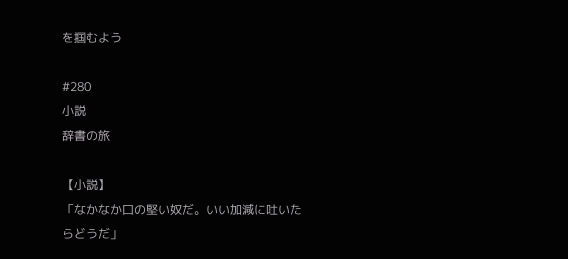を掴むよう

#280
小説
辞書の旅

【小説】
「なかなか口の堅い奴だ。いい加減に吐いたらどうだ」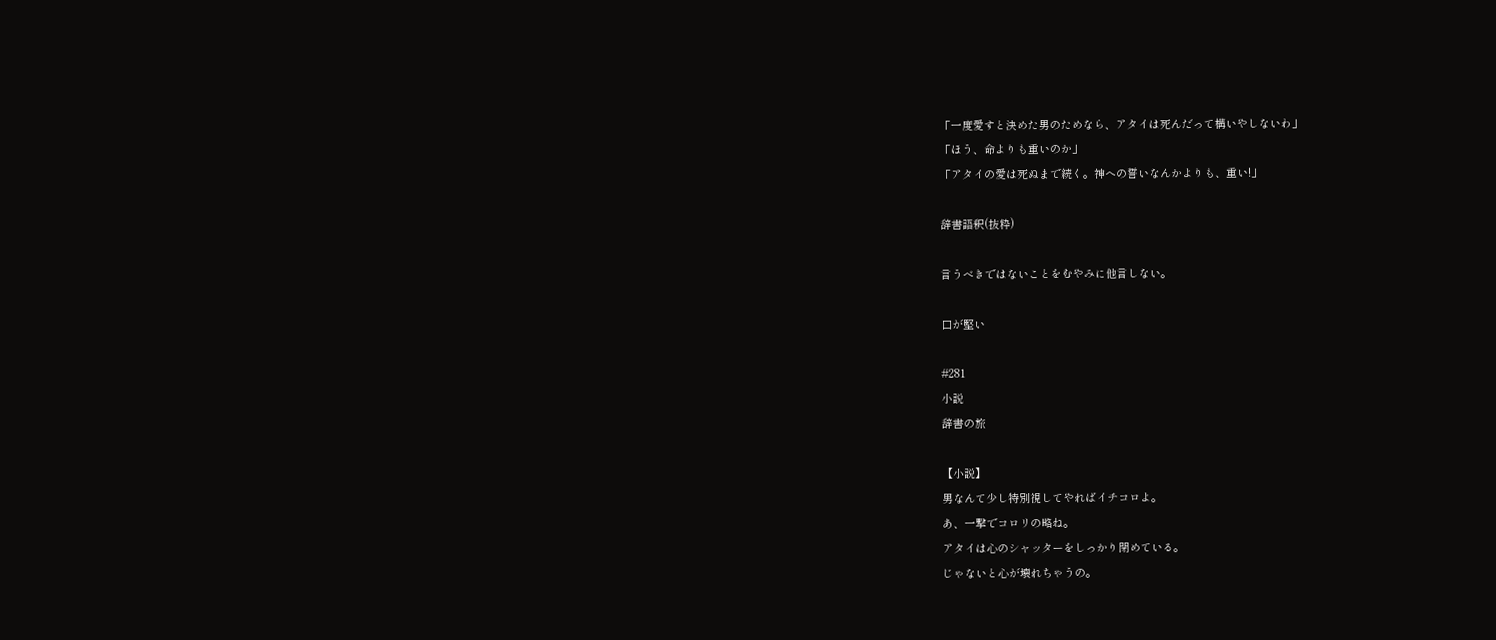「一度愛すと決めた男のためなら、アタイは死んだって構いやしないわ」
「ほう、命よりも重いのか」
「アタイの愛は死ぬまで続く。神への誓いなんかよりも、重い!」

辞書語釈(抜粋)

言うべきではないことをむやみに他言しない。

口が堅い

#281
小説
辞書の旅

【小説】
男なんて少し特別視してやればイチコロよ。
あ、一撃でコロリの略ね。
アタイは心のシャッターをしっかり閉めている。
じゃないと心が壊れちゃうの。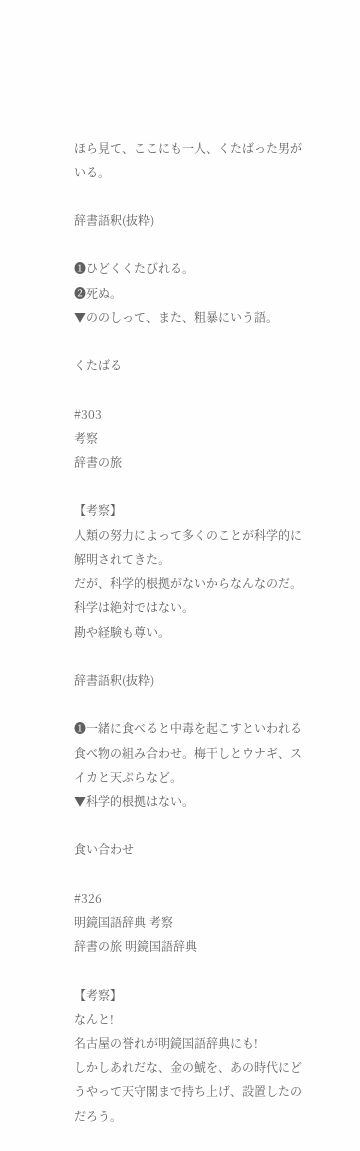ほら見て、ここにも一人、くたばった男がいる。

辞書語釈(抜粋)

❶ひどくくたびれる。
❷死ぬ。
▼ののしって、また、粗暴にいう語。

くたばる

#303
考察
辞書の旅

【考察】
人類の努力によって多くのことが科学的に解明されてきた。
だが、科学的根拠がないからなんなのだ。
科学は絶対ではない。
勘や経験も尊い。

辞書語釈(抜粋)

❶一緒に食べると中毒を起こすといわれる食べ物の組み合わせ。梅干しとウナギ、スイカと天ぷらなど。
▼科学的根拠はない。

食い合わせ

#326
明鏡国語辞典 考察
辞書の旅 明鏡国語辞典

【考察】
なんと!
名古屋の誉れが明鏡国語辞典にも!
しかしあれだな、金の鯱を、あの時代にどうやって天守閣まで持ち上げ、設置したのだろう。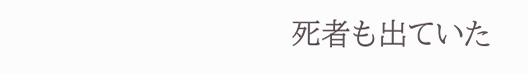死者も出ていた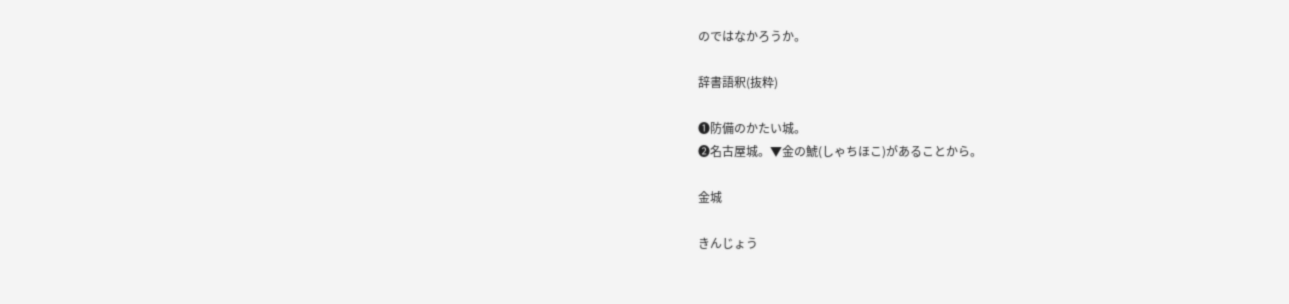のではなかろうか。

辞書語釈(抜粋)

❶防備のかたい城。
❷名古屋城。▼金の鯱(しゃちほこ)があることから。

金城

きんじょう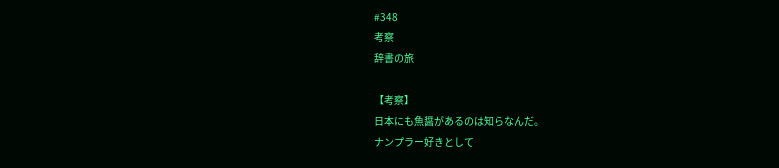#348
考察
辞書の旅

【考察】
日本にも魚醤があるのは知らなんだ。
ナンプラー好きとして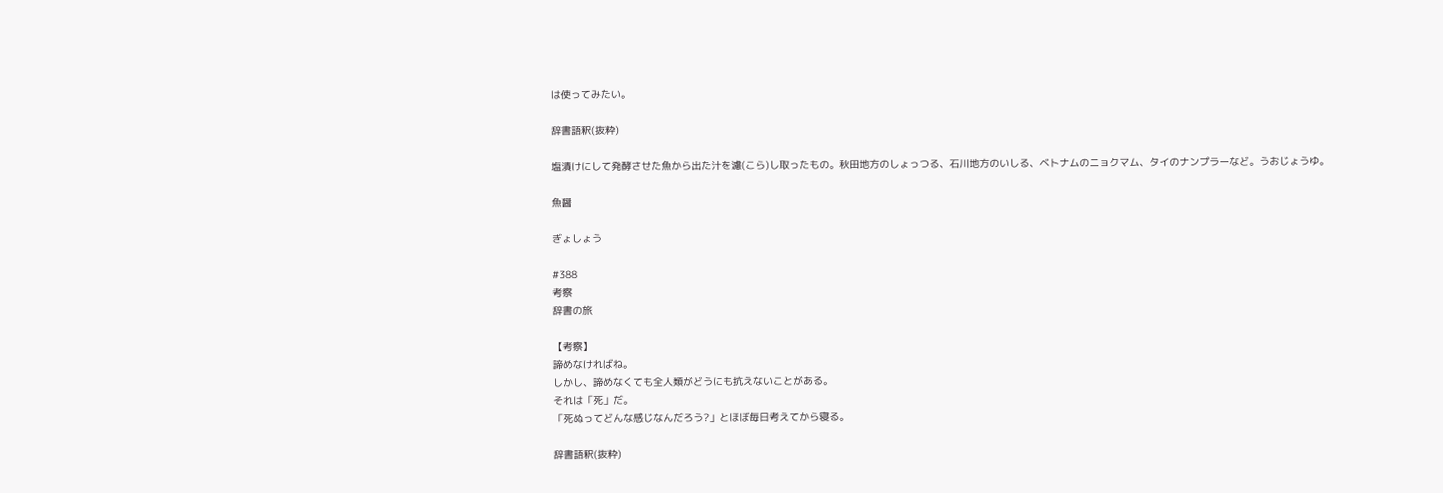は使ってみたい。

辞書語釈(抜粋)

塩漬けにして発酵させた魚から出た汁を濾(こら)し取ったもの。秋田地方のしょっつる、石川地方のいしる、ベトナムのニョクマム、タイのナンプラーなど。うおじょうゆ。

魚醤

ぎょしょう

#388
考察
辞書の旅

【考察】
諦めなければね。
しかし、諦めなくても全人類がどうにも抗えないことがある。
それは「死」だ。
「死ぬってどんな感じなんだろう?」とほぼ毎日考えてから寝る。

辞書語釈(抜粋)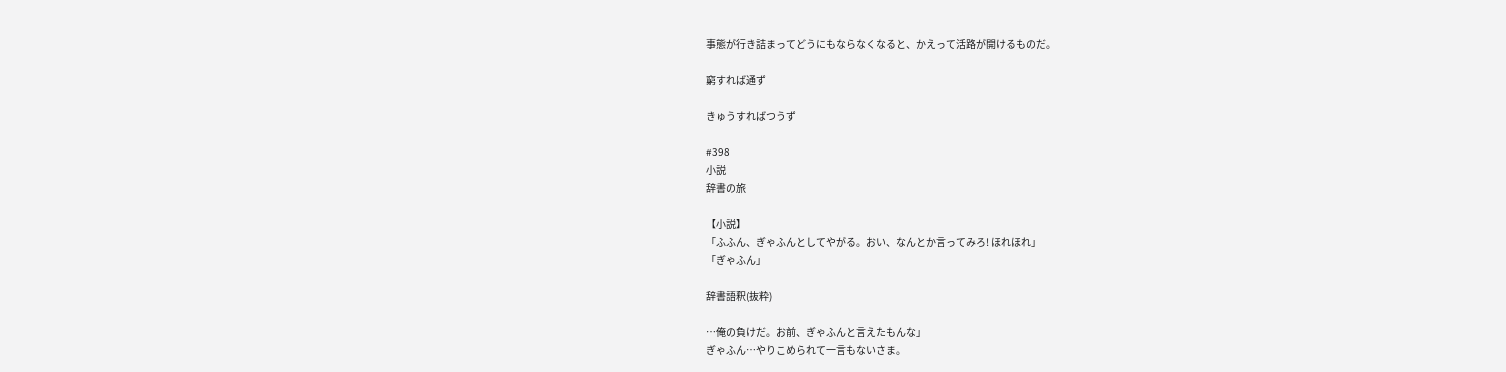事態が行き詰まってどうにもならなくなると、かえって活路が開けるものだ。

窮すれば通ず

きゅうすればつうず

#398
小説
辞書の旅

【小説】
「ふふん、ぎゃふんとしてやがる。おい、なんとか言ってみろ! ほれほれ」
「ぎゃふん」

辞書語釈(抜粋)

…俺の負けだ。お前、ぎゃふんと言えたもんな」
ぎゃふん…やりこめられて一言もないさま。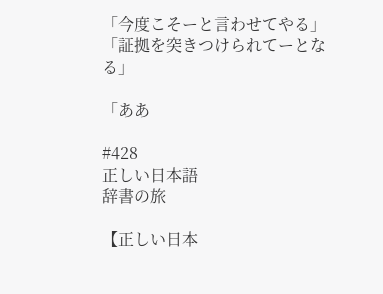「今度こそーと言わせてやる」
「証拠を突きつけられてーとなる」

「ああ

#428
正しい日本語
辞書の旅

【正しい日本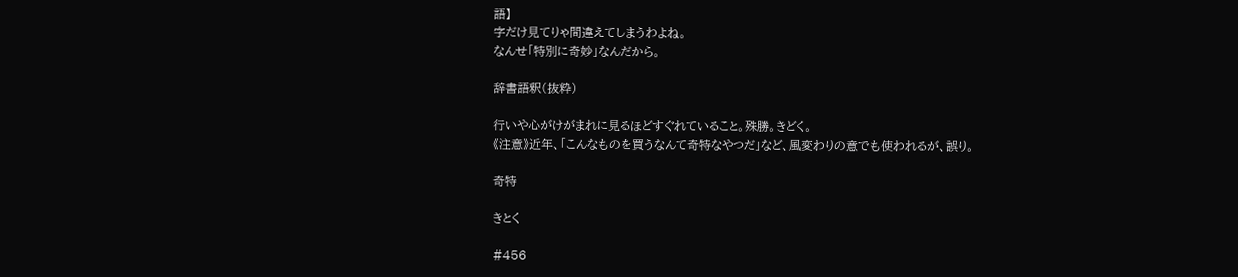語】
字だけ見てりゃ間違えてしまうわよね。
なんせ「特別に奇妙」なんだから。

辞書語釈(抜粋)

行いや心がけがまれに見るほどすぐれていること。殊勝。きどく。
《注意》近年、「こんなものを買うなんて奇特なやつだ」など、風変わりの意でも使われるが、誤り。

奇特

きとく

#456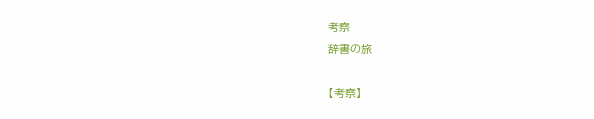考察
辞書の旅

【考察】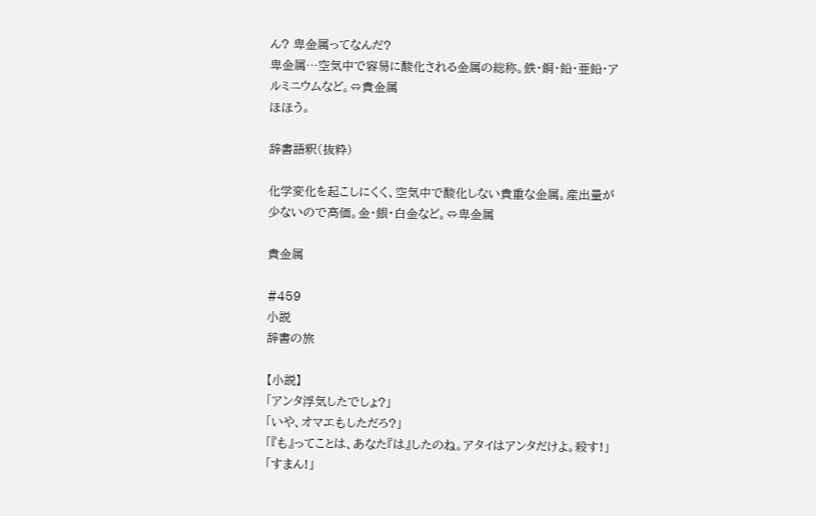ん? 卑金属ってなんだ?
卑金属…空気中で容易に酸化される金属の総称。鉄・銅・鉛・亜鉛・アルミニウムなど。⇔貴金属
ほほう。

辞書語釈(抜粋)

化学変化を起こしにくく、空気中で酸化しない貴重な金属。産出量が少ないので高価。金・銀・白金など。⇔卑金属

貴金属

#459
小説
辞書の旅

【小説】
「アンタ浮気したでしょ?」
「いや、オマエもしただろ?」
「『も』ってことは、あなた『は』したのね。アタイはアンタだけよ。殺す!」
「すまん!」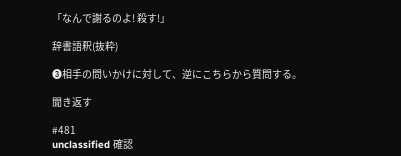「なんで謝るのよ! 殺す!」

辞書語釈(抜粋)

❸相手の問いかけに対して、逆にこちらから質問する。

聞き返す

#481
unclassified 確認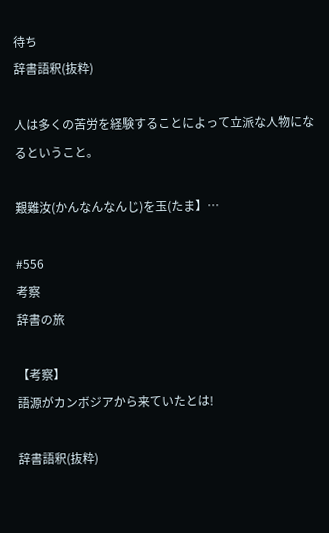待ち
辞書語釈(抜粋)

人は多くの苦労を経験することによって立派な人物になるということ。

艱難汝(かんなんなんじ)を玉(たま】…

#556
考察
辞書の旅

【考察】
語源がカンボジアから来ていたとは!

辞書語釈(抜粋)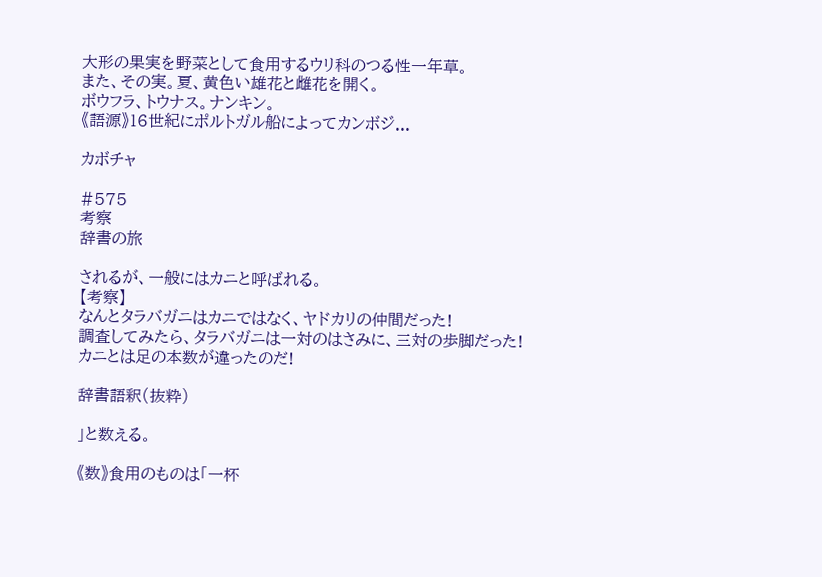大形の果実を野菜として食用するウリ科のつる性一年草。
また、その実。夏、黄色い雄花と雌花を開く。
ボウフラ、トウナス。ナンキン。
《語源》16世紀にポルトガル船によってカンボジ...

カボチャ

#575
考察
辞書の旅

されるが、一般にはカニと呼ばれる。
【考察】
なんとタラバガニはカニではなく、ヤドカリの仲間だった!
調査してみたら、タラバガニは一対のはさみに、三対の歩脚だった!
カニとは足の本数が違ったのだ!

辞書語釈(抜粋)

」と数える。

《数》食用のものは「一杯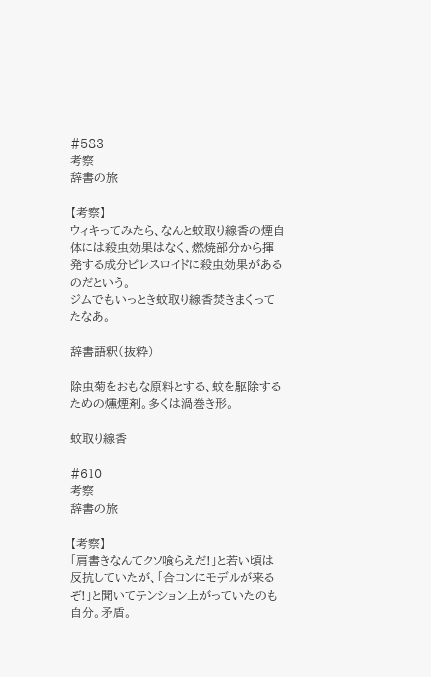#583
考察
辞書の旅

【考察】
ウィキってみたら、なんと蚊取り線香の煙自体には殺虫効果はなく、燃焼部分から揮発する成分ピレスロイドに殺虫効果があるのだという。
ジムでもいっとき蚊取り線香焚きまくってたなあ。

辞書語釈(抜粋)

除虫菊をおもな原料とする、蚊を駆除するための燻煙剤。多くは渦巻き形。

蚊取り線香

#610
考察
辞書の旅

【考察】
「肩書きなんてクソ喰らえだ!」と若い頃は反抗していたが、「合コンにモデルが来るぞ!」と聞いてテンション上がっていたのも自分。矛盾。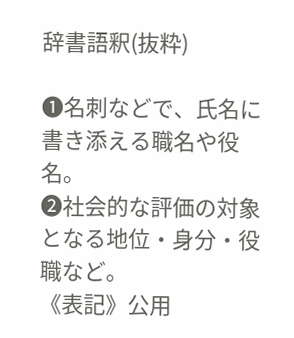辞書語釈(抜粋)

❶名刺などで、氏名に書き添える職名や役名。
❷社会的な評価の対象となる地位・身分・役職など。
《表記》公用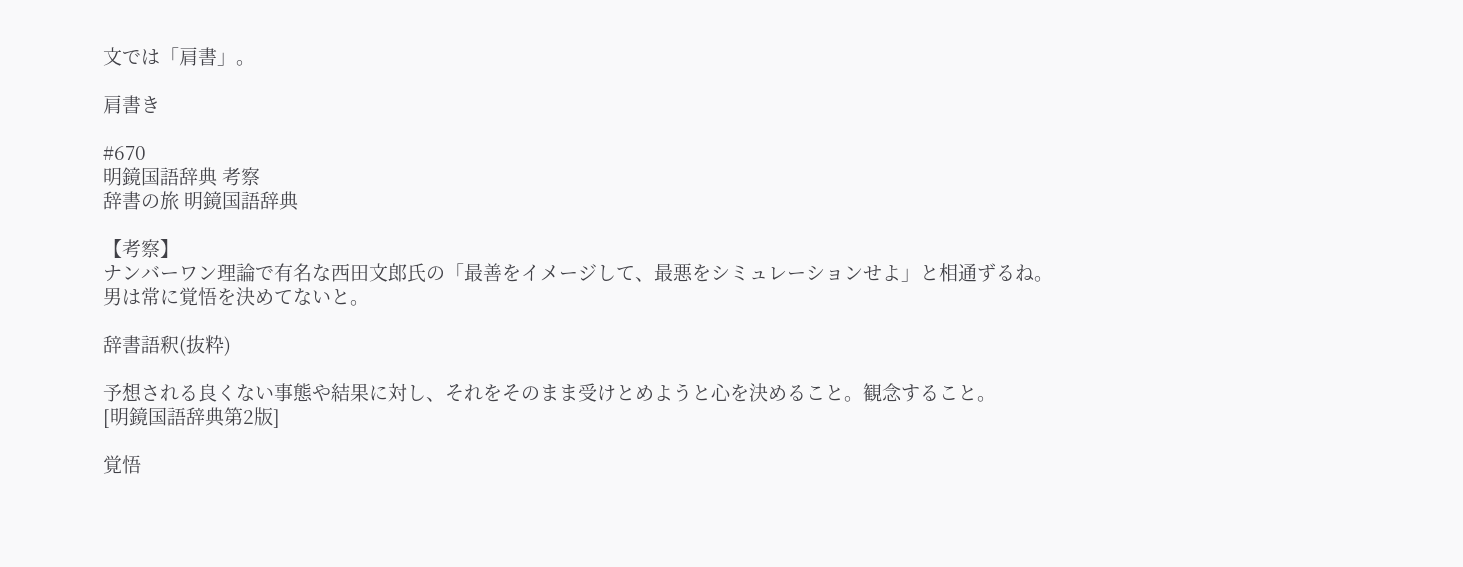文では「肩書」。

肩書き

#670
明鏡国語辞典 考察
辞書の旅 明鏡国語辞典

【考察】
ナンバーワン理論で有名な西田文郎氏の「最善をイメージして、最悪をシミュレーションせよ」と相通ずるね。
男は常に覚悟を決めてないと。

辞書語釈(抜粋)

予想される良くない事態や結果に対し、それをそのまま受けとめようと心を決めること。観念すること。
[明鏡国語辞典第2版]

覚悟